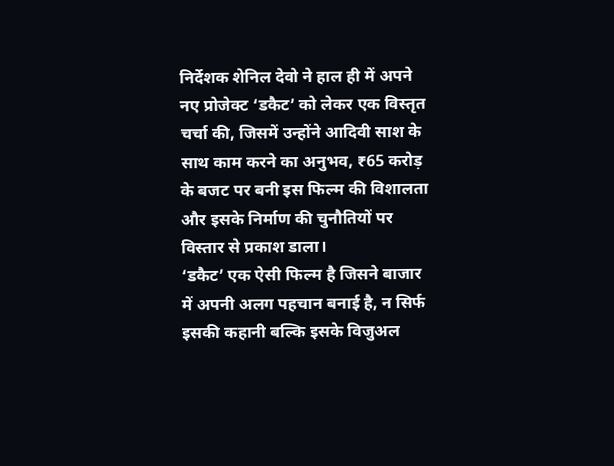निर्देशक शेनिल देवो ने हाल ही में अपने नए प्रोजेक्ट ‘डकैट’ को लेकर एक विस्तृत चर्चा की, जिसमें उन्होंने आदिवी साश के साथ काम करने का अनुभव, ₹65 करोड़ के बजट पर बनी इस फिल्म की विशालता और इसके निर्माण की चुनौतियों पर विस्तार से प्रकाश डाला।
‘डकैट’ एक ऐसी फिल्म है जिसने बाजार में अपनी अलग पहचान बनाई है, न सिर्फ इसकी कहानी बल्कि इसके विजुअल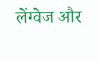लेंग्वेज और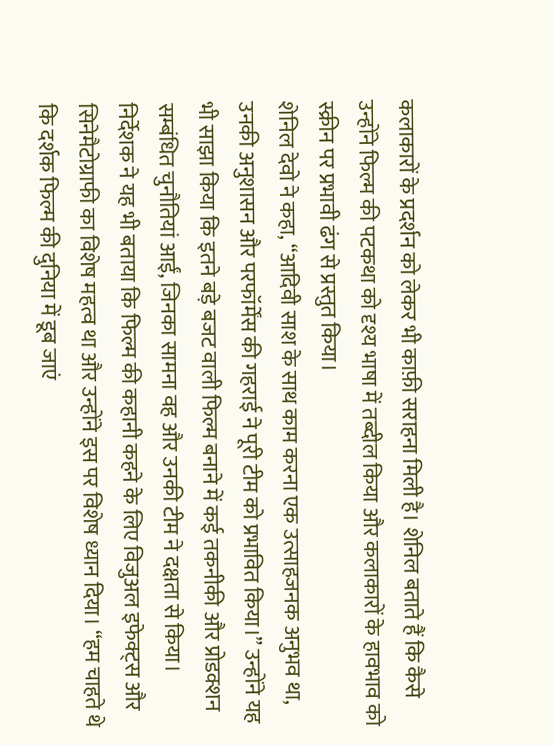कलाकारों के प्रदर्शन को लेकर भी काफ़ी सराहना मिली है। शेनिल बताते हैं कि कैसे उन्होंने फिल्म की पटकथा को दृश्य भाषा में तब्दील किया और कलाकारों के हावभाव को स्क्रीन पर प्रभावी ढंग से प्रस्तुत किया।
शेनिल देवो ने कहा, “आदिवी साश के साथ काम करना एक उत्साहजनक अनुभव था, उनकी अनुशासन और परफॉर्मेंस की गहराई ने पूरी टीम को प्रभावित किया।” उन्होंने यह भी साझा किया कि इतने बड़े बजट वाली फिल्म बनाने में कई तकनीकी और प्रोडक्शन सम्बंधित चुनौतियां आईं, जिनका सामना वह और उनकी टीम ने दक्षता से किया।
निर्देशक ने यह भी बताया कि फिल्म की कहानी कहने के लिए विजुअल इफेक्ट्स और सिनेमैटोग्राफी का विशेष महत्व था और उन्होंने इस पर विशेष ध्यान दिया। “हम चाहते थे कि दर्शक फिल्म की दुनिया में डूब जाएं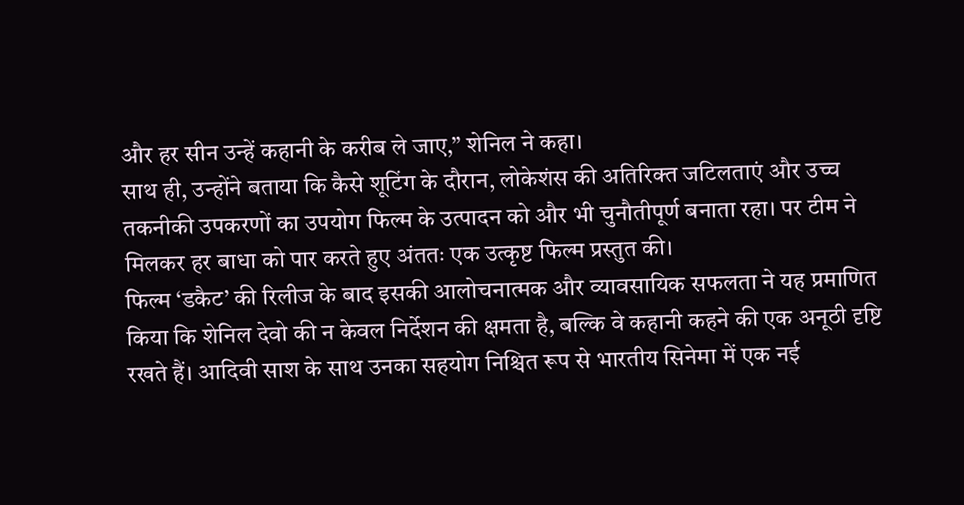और हर सीन उन्हें कहानी के करीब ले जाए,” शेनिल ने कहा।
साथ ही, उन्होंने बताया कि कैसे शूटिंग के दौरान, लोकेशंस की अतिरिक्त जटिलताएं और उच्च तकनीकी उपकरणों का उपयोग फिल्म के उत्पादन को और भी चुनौतीपूर्ण बनाता रहा। पर टीम ने मिलकर हर बाधा को पार करते हुए अंततः एक उत्कृष्ट फिल्म प्रस्तुत की।
फिल्म ‘डकैट’ की रिलीज के बाद इसकी आलोचनात्मक और व्यावसायिक सफलता ने यह प्रमाणित किया कि शेनिल देवो की न केवल निर्देशन की क्षमता है, बल्कि वे कहानी कहने की एक अनूठी दृष्टि रखते हैं। आदिवी साश के साथ उनका सहयोग निश्चित रूप से भारतीय सिनेमा में एक नई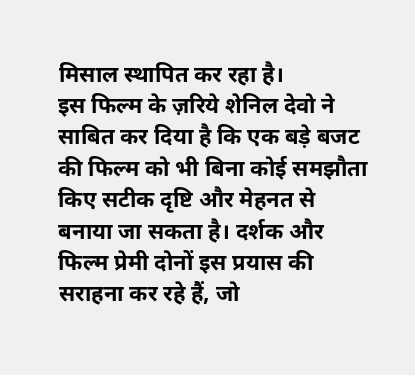मिसाल स्थापित कर रहा है।
इस फिल्म के ज़रिये शेनिल देवो ने साबित कर दिया है कि एक बड़े बजट की फिल्म को भी बिना कोई समझौता किए सटीक दृष्टि और मेहनत से बनाया जा सकता है। दर्शक और फिल्म प्रेमी दोनों इस प्रयास की सराहना कर रहे हैं, जो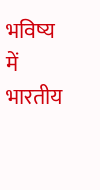भविष्य में भारतीय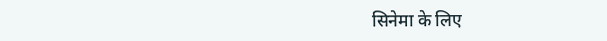सिनेमा के लिए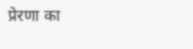प्रेरणा का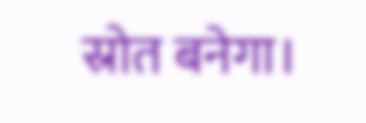स्रोत बनेगा।